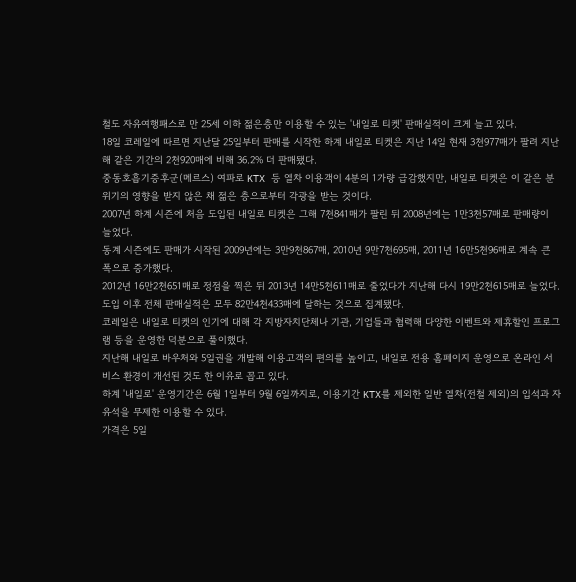철도 자유여행패스로 만 25세 이하 젊은층만 이용할 수 있는 '내일로 티켓' 판매실적이 크게 늘고 있다.
18일 코레일에 따르면 지난달 25일부터 판매를 시작한 하계 내일로 티켓은 지난 14일 현재 3천977매가 팔려 지난해 같은 기간의 2천920매에 비해 36.2% 더 판매됐다.
중동호흡기증후군(메르스) 여파로 KTX 등 열차 이용객이 4분의 1가량 급감했지만, 내일로 티켓은 이 같은 분위기의 영향을 받지 않은 채 젊은 층으로부터 각광을 받는 것이다.
2007년 하계 시즌에 처음 도입된 내일로 티켓은 그해 7천841매가 팔린 뒤 2008년에는 1만3천57매로 판매량이 늘었다.
동계 시즌에도 판매가 시작된 2009년에는 3만9천867매, 2010년 9만7천695매, 2011년 16만5천96매로 계속 큰 폭으로 증가했다.
2012년 16만2천651매로 정점을 찍은 뒤 2013년 14만5천611매로 줄었다가 지난해 다시 19만2천615매로 늘었다.
도입 이후 전체 판매실적은 모두 82만4천433매에 달하는 것으로 집계됐다.
코레일은 내일로 티켓의 인기에 대해 각 지방자치단체나 기관, 기업들과 협력해 다양한 이벤트와 제휴할인 프로그램 등을 운영한 덕분으로 풀이했다.
지난해 내일로 바우처와 5일권을 개발해 이용고객의 편의를 높이고, 내일로 전용 홈페이지 운영으로 온라인 서비스 환경이 개선된 것도 한 이유로 꼽고 있다.
하계 '내일로' 운영기간은 6월 1일부터 9월 6일까지로, 이용기간 KTX를 제외한 일반 열차(전철 제외)의 입석과 자유석을 무제한 이용할 수 있다.
가격은 5일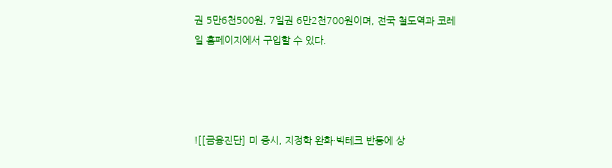권 5만6천500원, 7일권 6만2천700원이며, 전국 철도역과 코레일 홈페이지에서 구입할 수 있다.




![[금융진단] 미 증시, 지정학 완화·빅테크 반등에 상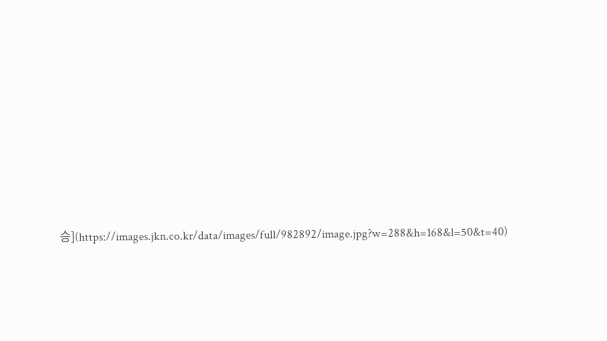승](https://images.jkn.co.kr/data/images/full/982892/image.jpg?w=288&h=168&l=50&t=40)